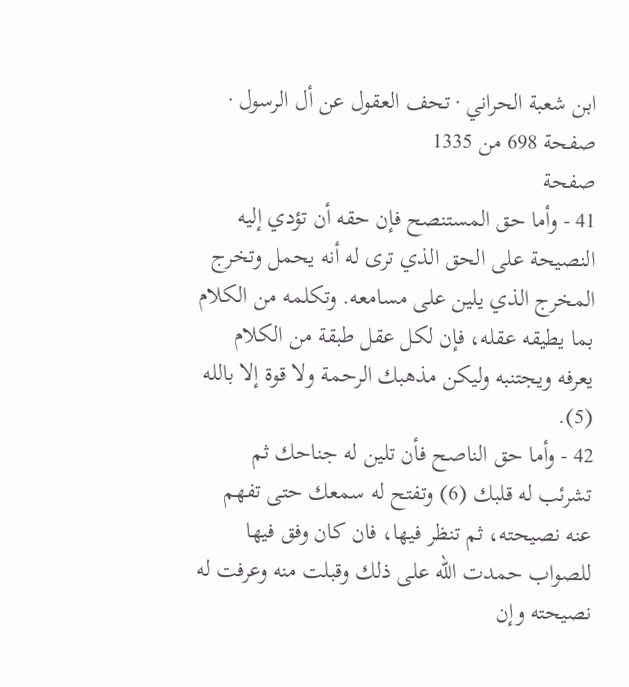ابن شعبة الحراني · تحف العقول عن أل الرسول · صفحة 698 من 1335
صفحة
41 - وأما حق المستنصح فإن حقه أن تؤدي إليه النصيحة على الحق الذي ترى له أنه يحمل وتخرج المخرج الذي يلين على مسامعه. وتكلمه من الكلام بما يطيقه عقله، فإن لكل عقل طبقة من الكلام يعرفه ويجتنبه وليكن مذهبك الرحمة ولا قوة إلا بالله (5).
42 - وأما حق الناصح فأن تلين له جناحك ثم تشرئب له قلبك (6) وتفتح له سمعك حتى تفهم عنه نصيحته، ثم تنظر فيها، فان كان وفق فيها للصواب حمدت الله على ذلك وقبلت منه وعرفت له نصيحته وإن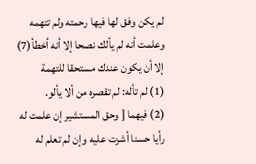لم يكن وفق لها فيها رحمته ولم تتهمه وعلمت أنه لم يألك نصحا إلا أنه أخطأ(7) إلا أن يكون عندك مستحقا للتهمة
(1) لم تأله: لم تقصره من ألا يألو.
(2) فيهما [ وحق المستشير إن علمت له رأيا حسنا أشرت عليه وإن لم تعلم له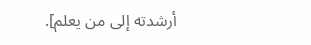أرشدته إلى من يعلم].